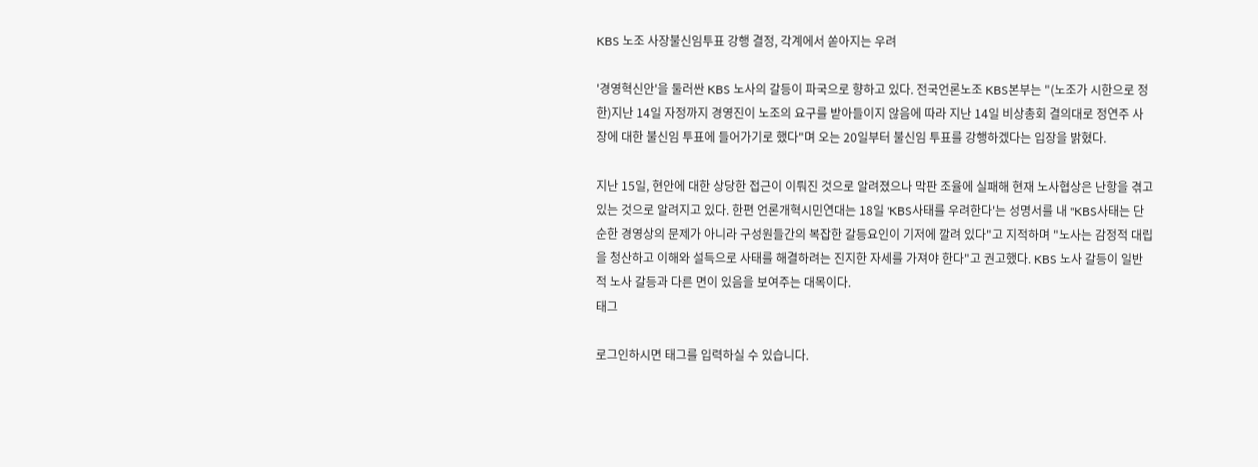KBS 노조 사장불신임투표 강행 결정, 각계에서 쏟아지는 우려

'경영혁신안'을 둘러싼 KBS 노사의 갈등이 파국으로 향하고 있다. 전국언론노조 KBS본부는 "(노조가 시한으로 정한)지난 14일 자정까지 경영진이 노조의 요구를 받아들이지 않음에 따라 지난 14일 비상총회 결의대로 정연주 사장에 대한 불신임 투표에 들어가기로 했다"며 오는 20일부터 불신임 투표를 강행하겠다는 입장을 밝혔다.

지난 15일, 현안에 대한 상당한 접근이 이뤄진 것으로 알려졌으나 막판 조율에 실패해 현재 노사협상은 난항을 겪고 있는 것으로 알려지고 있다. 한편 언론개혁시민연대는 18일 'KBS사태를 우려한다'는 성명서를 내 "KBS사태는 단순한 경영상의 문제가 아니라 구성원들간의 복잡한 갈등요인이 기저에 깔려 있다"고 지적하며 "노사는 감정적 대립을 청산하고 이해와 설득으로 사태를 해결하려는 진지한 자세를 가져야 한다"고 권고했다. KBS 노사 갈등이 일반적 노사 갈등과 다른 면이 있음을 보여주는 대목이다.
태그

로그인하시면 태그를 입력하실 수 있습니다.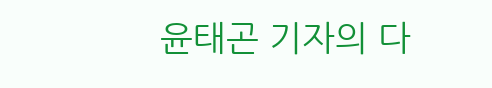윤태곤 기자의 다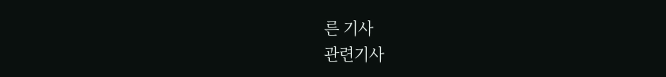른 기사
관련기사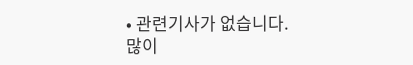• 관련기사가 없습니다.
많이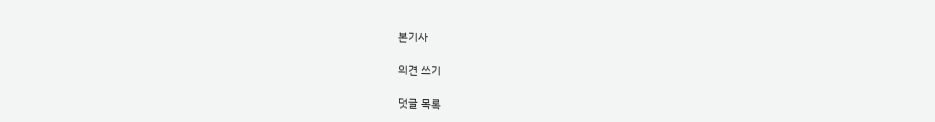본기사

의견 쓰기

덧글 목록